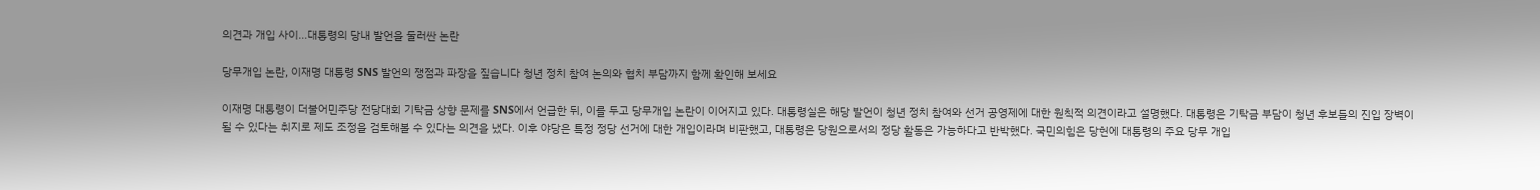의견과 개입 사이…대통령의 당내 발언을 둘러싼 논란

당무개입 논란, 이재명 대통령 SNS 발언의 쟁점과 파장을 짚습니다 청년 정치 참여 논의와 협치 부담까지 함께 확인해 보세요

이재명 대통령이 더불어민주당 전당대회 기탁금 상향 문제를 SNS에서 언급한 뒤, 이를 두고 당무개입 논란이 이어지고 있다. 대통령실은 해당 발언이 청년 정치 참여와 선거 공영제에 대한 원칙적 의견이라고 설명했다. 대통령은 기탁금 부담이 청년 후보들의 진입 장벽이 될 수 있다는 취지로 제도 조정을 검토해볼 수 있다는 의견을 냈다. 이후 야당은 특정 정당 선거에 대한 개입이라며 비판했고, 대통령은 당원으로서의 정당 활동은 가능하다고 반박했다. 국민의힘은 당헌에 대통령의 주요 당무 개입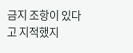금지 조항이 있다고 지적했지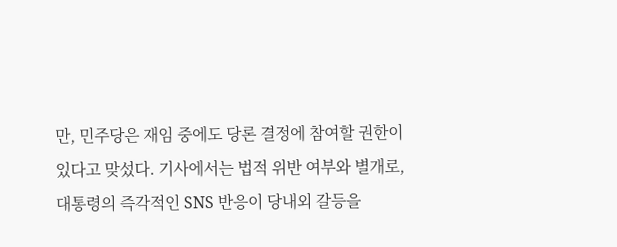만, 민주당은 재임 중에도 당론 결정에 참여할 권한이 있다고 맞섰다. 기사에서는 법적 위반 여부와 별개로, 대통령의 즉각적인 SNS 반응이 당내외 갈등을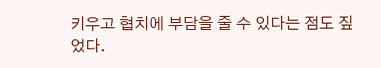키우고 협치에 부담을 줄 수 있다는 점도 짚었다.